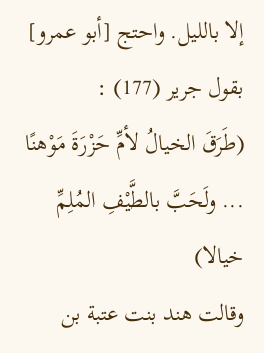إلا بالليل. واحتج [أبو عمرو] بقول جرير (177) :
(طَرَقَ الخيالُ لأمِّ حَزْرَةَ مَوْهنًا ... ولَحَبَّ بالطَّيْفِ المُلِمِّ خيالا)
وقالت هند بنت عتبة بن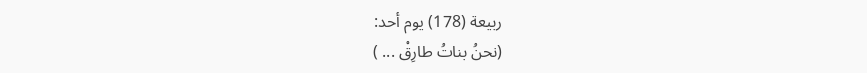ربيعة (178) يوم أحد:
(نحنُ بناتُ طارِقْ ... )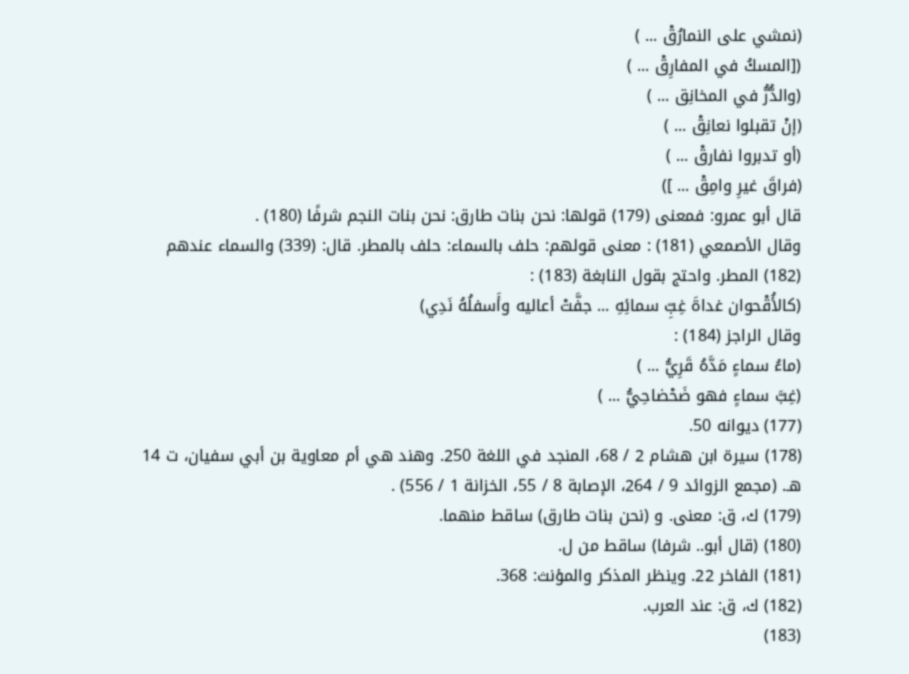(نمشي على النمارُقْ ... )
([المسكُ في المفارِقْ ... )
(والدُّرُّ في المخانِق ... )
(إنْ تقبلوا نعانِقْ ... )
(أو تدبروا نفارقْ ... )
(فراقَ غيرِ وامِقْ ... ])
قال أبو عمرو: فمعنى (179) قولها: نحن بنات طارق: نحن بنات النجم شرفًا (180) .
وقال الأصمعي (181) : معنى قولهم: حلف بالسماء: حلف بالمطر. قال: (339) والسماء عندهم (182) المطر. واحتج بقول النابغة (183) :
(كالأُقْحوان غداةَ غِبِّ سمائِهِ ... جفَّتْ أعاليه وأَسفلُهُ نَدِي)
وقال الراجز (184) :
(ماءُ سماءٍ مَدَّهُ قَرِيُّ ... )
(غِبَّ سماءٍ فهو ضَحْضاحِيُّ ... )
(177) ديوانه 50.
(178) سيرة ابن هشام 2 / 68، المنجد في اللغة 250. وهند هي أم معاوية بن أبي سفيان، ت 14 هـ. (مجمع الزوائد 9 / 264، الإصابة 8 / 55، الخزانة 1 / 556) .
(179) ك، ق: معنى. و (نحن بنات طارق) ساقط منهما.
(180) (قال أبو.. شرفا) ساقط من ل.
(181) الفاخر 22. وينظر المذكر والمؤنث: 368.
(182) ك، ق: عند العرب.
(183)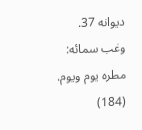ديوانه 37. وغب سمائه: مطره يوم ويوم.
(184)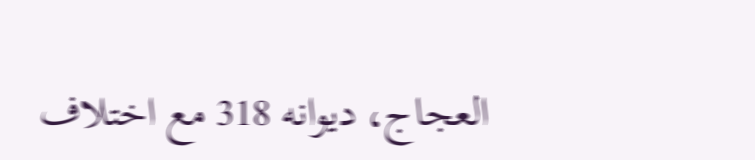العجاج، ديوانه 318 مع اختلاف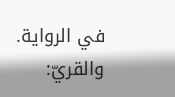في الرواية. والقريّ: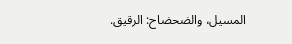المسيل، والضحضاح: الرقيق.